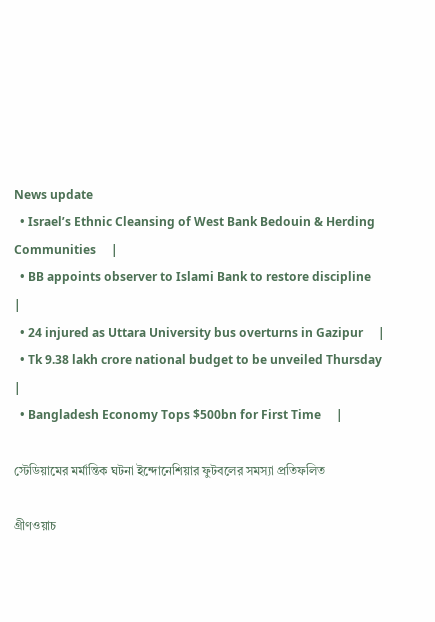News update
  • Israel’s Ethnic Cleansing of West Bank Bedouin & Herding Communities     |
  • BB appoints observer to Islami Bank to restore discipline     |
  • 24 injured as Uttara University bus overturns in Gazipur     |
  • Tk 9.38 lakh crore national budget to be unveiled Thursday     |
  • Bangladesh Economy Tops $500bn for First Time     |

স্টেডিয়ামের মর্মান্তিক ঘটনা ইন্দোনেশিয়ার ফুটবলের সমস্যা প্রতিফলিত

গ্রীণওয়াচ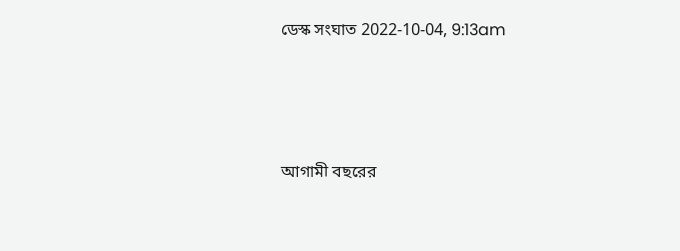ডেস্ক সংঘাত 2022-10-04, 9:13am




আগামী বছরের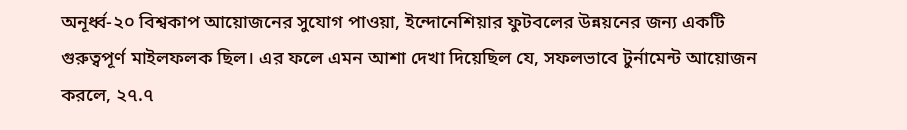অনূর্ধ্ব-২০ বিশ্বকাপ আয়োজনের সুযোগ পাওয়া, ইন্দোনেশিয়ার ফুটবলের উন্নয়নের জন্য একটি গুরুত্বপূর্ণ মাইলফলক ছিল। এর ফলে এমন আশা দেখা দিয়েছিল যে, সফলভাবে টুর্নামেন্ট আয়োজন করলে, ২৭.৭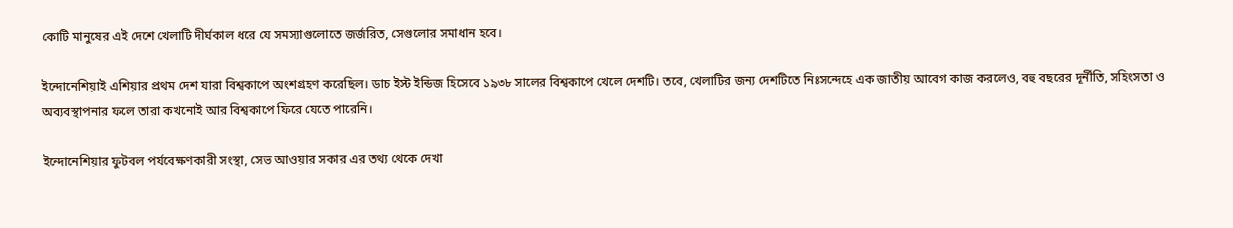কোটি মানুষের এই দেশে খেলাটি দীর্ঘকাল ধরে যে সমস্যাগুলোতে জর্জরিত, সেগুলোর সমাধান হবে।

ইন্দোনেশিয়াই এশিয়ার প্রথম দেশ যারা বিশ্বকাপে অংশগ্রহণ করেছিল। ডাচ ইস্ট ইন্ডিজ হিসেবে ১৯৩৮ সালের বিশ্বকাপে খেলে দেশটি। তবে, খেলাটির জন্য দেশটিতে নিঃসন্দেহে এক জাতীয় আবেগ কাজ করলেও, বহু বছরের দূর্নীতি, সহিংসতা ও অব্যবস্থাপনার ফলে তারা কখনোই আর বিশ্বকাপে ফিরে যেতে পারেনি।

ইন্দোনেশিয়ার ফুটবল পর্যবেক্ষণকারী সংস্থা, সেভ আওয়ার সকার এর তথ্য থেকে দেখা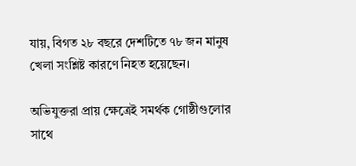যায়, বিগত ২৮ বছরে দেশটিতে ৭৮ জন মানুষ খেলা সংশ্লিষ্ট কারণে নিহত হয়েছেন।

অভিযুক্তরা প্রায় ক্ষেত্রেই সমর্থক গোষ্ঠীগুলোর সাথে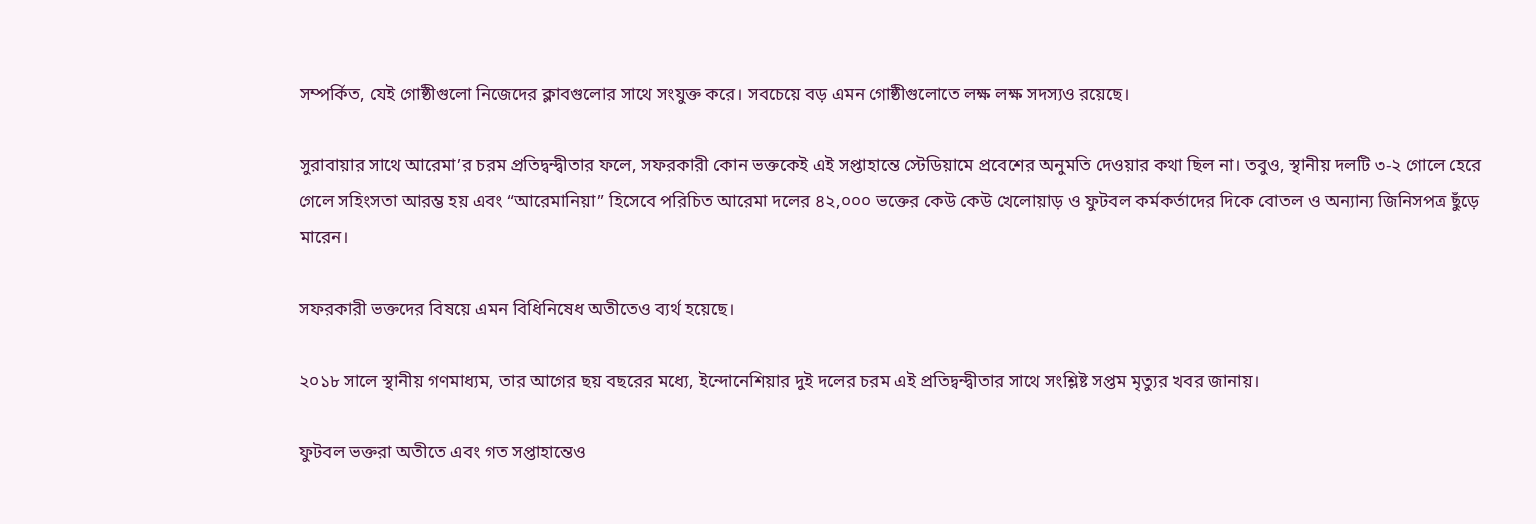সম্পর্কিত, যেই গোষ্ঠীগুলো নিজেদের ক্লাবগুলোর সাথে সংযুক্ত করে। সবচেয়ে বড় এমন গোষ্ঠীগুলোতে লক্ষ লক্ষ সদস্যও রয়েছে।

সুরাবায়ার সাথে আরেমা’র চরম প্রতিদ্বন্দ্বীতার ফলে, সফরকারী কোন ভক্তকেই এই সপ্তাহান্তে স্টেডিয়ামে প্রবেশের অনুমতি দেওয়ার কথা ছিল না। তবুও, স্থানীয় দলটি ৩-২ গোলে হেরে গেলে সহিংসতা আরম্ভ হয় এবং “আরেমানিয়া” হিসেবে পরিচিত আরেমা দলের ৪২,০০০ ভক্তের কেউ কেউ খেলোয়াড় ও ফুটবল কর্মকর্তাদের দিকে বোতল ও অন্যান্য জিনিসপত্র ছুঁড়ে মারেন।

সফরকারী ভক্তদের বিষয়ে এমন বিধিনিষেধ অতীতেও ব্যর্থ হয়েছে।

২০১৮ সালে স্থানীয় গণমাধ্যম, তার আগের ছয় বছরের মধ্যে, ইন্দোনেশিয়ার দুই দলের চরম এই প্রতিদ্বন্দ্বীতার সাথে সংশ্লিষ্ট সপ্তম মৃত্যুর খবর জানায়।

ফুটবল ভক্তরা অতীতে এবং গত সপ্তাহান্তেও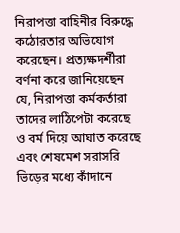নিরাপত্তা বাহিনীর বিরুদ্ধে কঠোরতার অভিযোগ করেছেন। প্রত্যক্ষদর্শীরা বর্ণনা করে জানিয়েছেন যে, নিরাপত্তা কর্মকর্তারা তাদের লাঠিপেটা করেছে ও বর্ম দিয়ে আঘাত করেছে এবং শেষমেশ সরাসরি ভিড়ের মধ্যে কাঁদানে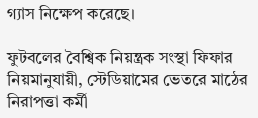গ্যাস নিক্ষেপ করেছে।

ফুটবলের বৈশ্বিক নিয়ন্ত্রক সংস্থা ফিফার নিয়মানুযায়ী, স্টেডিয়ামের ভেতরে মাঠের নিরাপত্তা কর্মী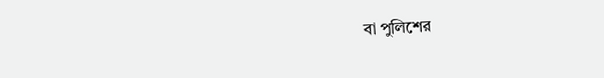বা পুলিশের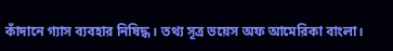কাঁদানে গ্যাস ব্যবহার নিষিদ্ধ। তথ্য সূত্র ভয়েস অফ আমেরিকা বাংলা।